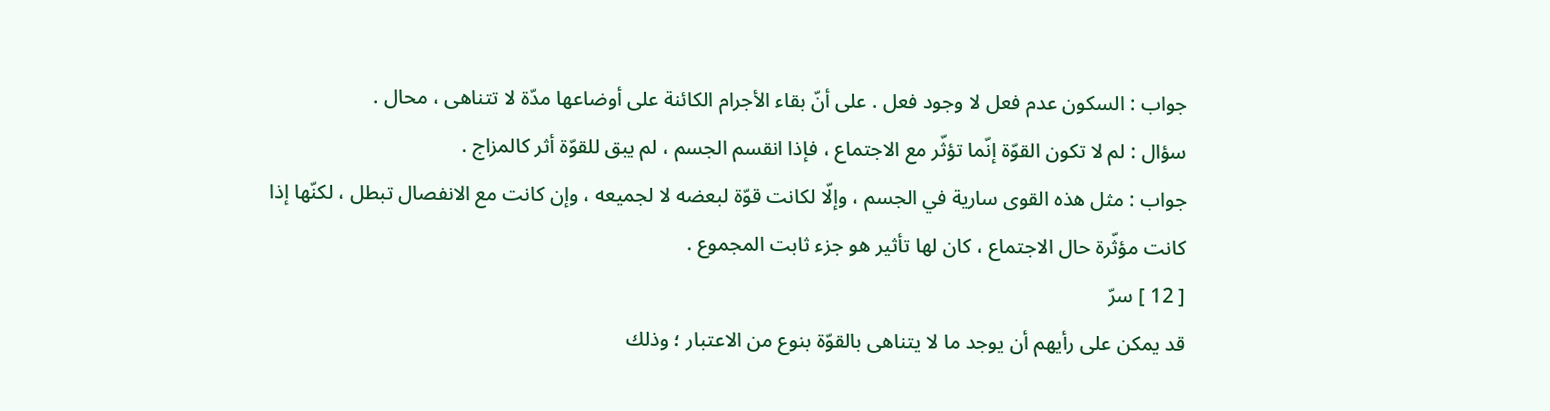جواب : السكون عدم فعل لا وجود فعل . على أنّ بقاء الأجرام الكائنة على أوضاعها مدّة لا تتناهى ، محال .
سؤال : لم لا تكون القوّة إنّما تؤثّر مع الاجتماع ، فإذا انقسم الجسم ، لم يبق للقوّة أثر كالمزاج .
جواب : مثل هذه القوى سارية في الجسم ، وإلّا لكانت قوّة لبعضه لا لجميعه ، وإن كانت مع الانفصال تبطل ، لكنّها إذا كانت مؤثّرة حال الاجتماع ، كان لها تأثير هو جزء ثابت المجموع .
[ 12 ] سرّ
قد يمكن على رأيهم أن يوجد ما لا يتناهى بالقوّة بنوع من الاعتبار ؛ وذلك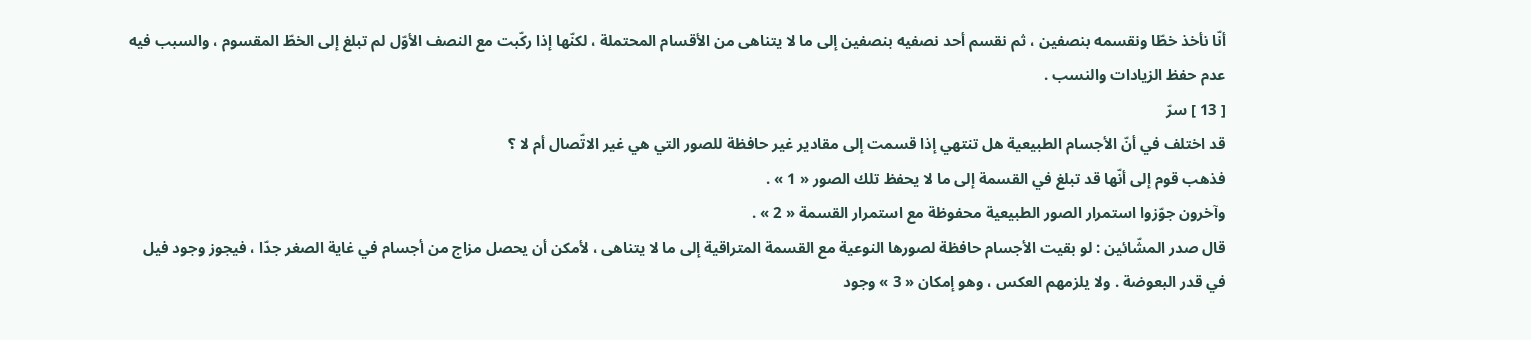أنّا نأخذ خطّا ونقسمه بنصفين ، ثم نقسم أحد نصفيه بنصفين إلى ما لا يتناهى من الأقسام المحتملة ، لكنّها إذا ركّبت مع النصف الأوّل لم تبلغ إلى الخطّ المقسوم ، والسبب فيه عدم حفظ الزيادات والنسب .
[ 13 ] سرّ
قد اختلف في أنّ الأجسام الطبيعية هل تنتهي إذا قسمت إلى مقادير غير حافظة للصور التي هي غير الاتّصال أم لا ؟
فذهب قوم إلى أنّها قد تبلغ في القسمة إلى ما لا يحفظ تلك الصور « 1 » .
وآخرون جوّزوا استمرار الصور الطبيعية محفوظة مع استمرار القسمة « 2 » .
قال صدر المشّائين : لو بقيت الأجسام حافظة لصورها النوعية مع القسمة المتراقية إلى ما لا يتناهى ، لأمكن أن يحصل مزاج من أجسام في غاية الصغر جدّا ، فيجوز وجود فيل في قدر البعوضة . ولا يلزمهم العكس ، وهو إمكان « 3 » وجود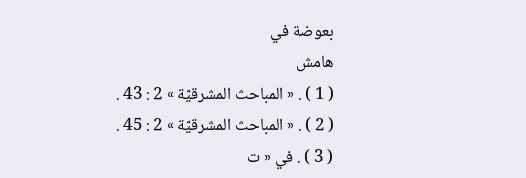بعوضة في
هامش
( 1 ) . « المباحث المشرقيّة » 2 : 43 .
( 2 ) . « المباحث المشرقيّة » 2 : 45 .
( 3 ) . في « ت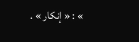» : « إنكار » .